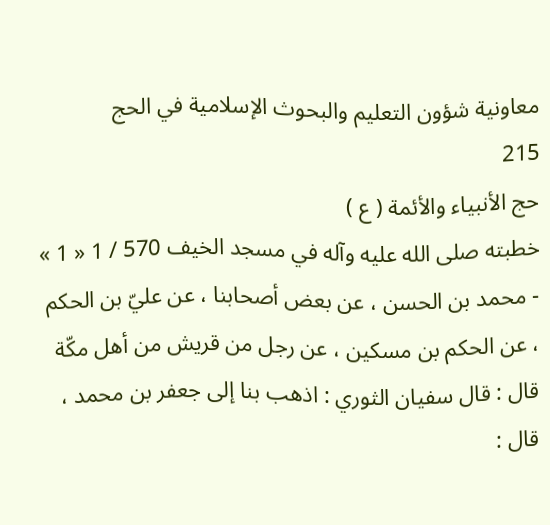معاونية شؤون التعليم والبحوث الإسلامية في الحج
215
حج الأنبياء والأئمة ( ع )
خطبته صلى الله عليه وآله في مسجد الخيف 570 / 1 « 1 » - محمد بن الحسن ، عن بعض أصحابنا ، عن عليّ بن الحكم ، عن الحكم بن مسكين ، عن رجل من قريش من أهل مكّة قال : قال سفيان الثوري : اذهب بنا إلى جعفر بن محمد ، قال :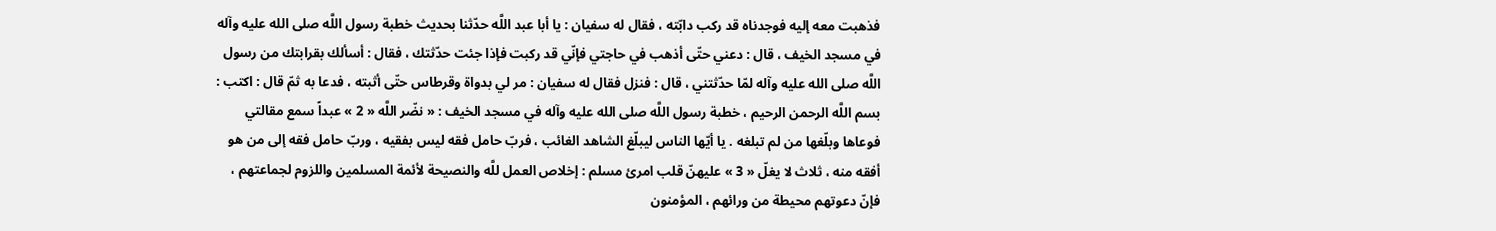فذهبت معه إليه فوجدناه قد ركب دابّته ، فقال له سفيان : يا أبا عبد اللَّه حدّثنا بحديث خطبة رسول اللَّه صلى الله عليه وآله في مسجد الخيف ، قال : دعني حتّى أذهب في حاجتي فإنّي قد ركبت فإذا جئت حدّثتك ، فقال : أسألك بقرابتك من رسول اللَّه صلى الله عليه وآله لمّا حدّثتني ، قال : فنزل فقال له سفيان : مر لي بدواة وقرطاس حتّى أثبته ، فدعا به ثمّ قال : اكتب : بسم اللَّه الرحمن الرحيم ، خطبة رسول اللَّه صلى الله عليه وآله في مسجد الخيف : « نضّر اللَّه « 2 » عبداً سمع مقالتي فوعاها وبلّغها من لم تبلغه . يا أيّها الناس ليبلّغ الشاهد الغائب ، فربّ حامل فقه ليس بفقيه ، وربّ حامل فقه إلى من هو أفقه منه ، ثلاث لا يغلّ « 3 » عليهنّ قلب امرئ مسلم : إخلاص العمل للَّه والنصيحة لأئمة المسلمين واللزوم لجماعتهم ، فإنّ دعوتهم محيطة من ورائهم ، المؤمنون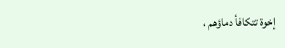إخوة تتكافأ دماؤهم ،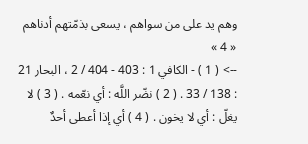وهم يد على من سواهم ، يسعى بذمّتهم أدناهم « 4 »
--> ( 1 ) - الكافي 1 : 403 - 404 / 2 ، البحار 21 : 138 / 33 . ( 2 ) نضّر اللَّه : أي نعّمه . ( 3 ) لا يغلّ : أي لا يخون . ( 4 ) أي إذا أعطى أحدٌ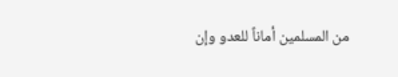من المسلمين أماناً للعدو وإن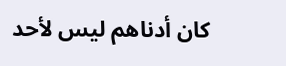كان أدناهم ليس لأحد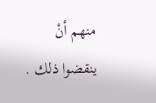منهم أنْ ينقضوا ذلك .